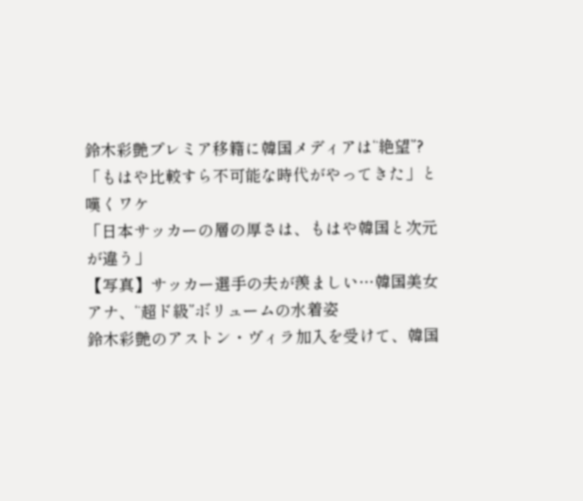鈴木彩艶プレミア移籍に韓国メディアは“絶望”?「もはや比較すら不可能な時代がやってきた」と嘆くワケ
「日本サッカーの層の厚さは、もはや韓国と次元が違う」
【写真】サッカー選手の夫が羨ましい…韓国美女アナ、“超ド級”ボリュームの水着姿
鈴木彩艶のアストン・ヴィラ加入を受けて、韓国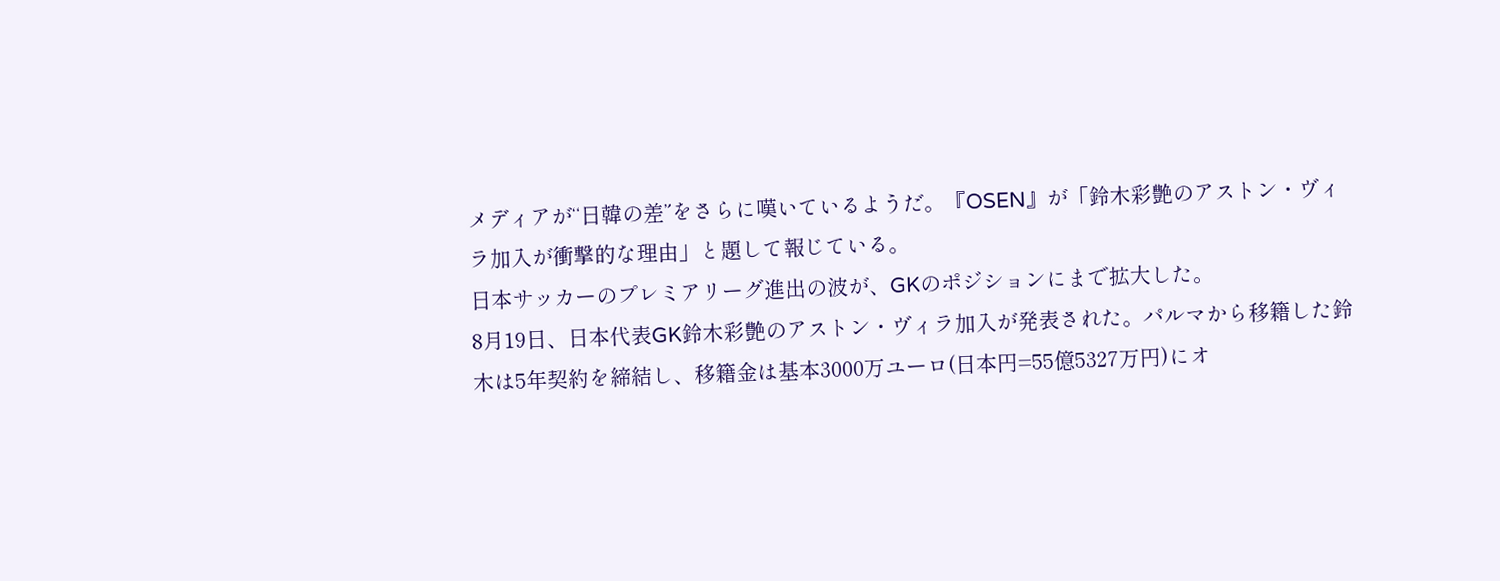メディアが“日韓の差”をさらに嘆いているようだ。『OSEN』が「鈴木彩艶のアストン・ヴィラ加入が衝撃的な理由」と題して報じている。
日本サッカーのプレミアリーグ進出の波が、GKのポジションにまで拡大した。
8月19日、日本代表GK鈴木彩艶のアストン・ヴィラ加入が発表された。パルマから移籍した鈴木は5年契約を締結し、移籍金は基本3000万ユーロ(日本円=55億5327万円)にオ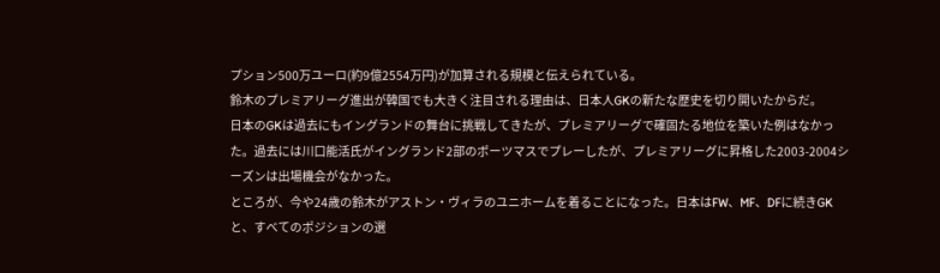プション500万ユーロ(約9億2554万円)が加算される規模と伝えられている。
鈴木のプレミアリーグ進出が韓国でも大きく注目される理由は、日本人GKの新たな歴史を切り開いたからだ。
日本のGKは過去にもイングランドの舞台に挑戦してきたが、プレミアリーグで確固たる地位を築いた例はなかった。過去には川口能活氏がイングランド2部のポーツマスでプレーしたが、プレミアリーグに昇格した2003-2004シーズンは出場機会がなかった。
ところが、今や24歳の鈴木がアストン・ヴィラのユニホームを着ることになった。日本はFW、MF、DFに続きGKと、すべてのポジションの選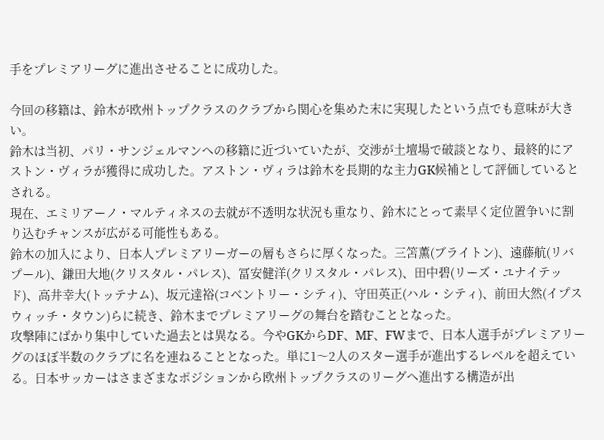手をプレミアリーグに進出させることに成功した。

今回の移籍は、鈴木が欧州トップクラスのクラブから関心を集めた末に実現したという点でも意味が大きい。
鈴木は当初、パリ・サンジェルマンへの移籍に近づいていたが、交渉が土壇場で破談となり、最終的にアストン・ヴィラが獲得に成功した。アストン・ヴィラは鈴木を長期的な主力GK候補として評価しているとされる。
現在、エミリアーノ・マルティネスの去就が不透明な状況も重なり、鈴木にとって素早く定位置争いに割り込むチャンスが広がる可能性もある。
鈴木の加入により、日本人プレミアリーガーの層もさらに厚くなった。三笘薫(ブライトン)、遠藤航(リバプール)、鎌田大地(クリスタル・パレス)、冨安健洋(クリスタル・パレス)、田中碧(リーズ・ユナイテッド)、高井幸大(トッテナム)、坂元達裕(コベントリー・シティ)、守田英正(ハル・シティ)、前田大然(イプスウィッチ・タウン)らに続き、鈴木までプレミアリーグの舞台を踏むこととなった。
攻撃陣にばかり集中していた過去とは異なる。今やGKからDF、MF、FWまで、日本人選手がプレミアリーグのほぼ半数のクラブに名を連ねることとなった。単に1〜2人のスター選手が進出するレベルを超えている。日本サッカーはさまざまなポジションから欧州トップクラスのリーグへ進出する構造が出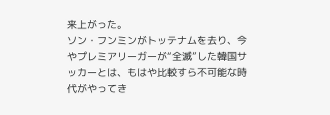来上がった。
ソン・フンミンがトッテナムを去り、今やプレミアリーガーが“全滅”した韓国サッカーとは、もはや比較すら不可能な時代がやってき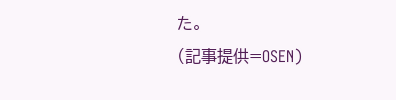た。
(記事提供=OSEN)